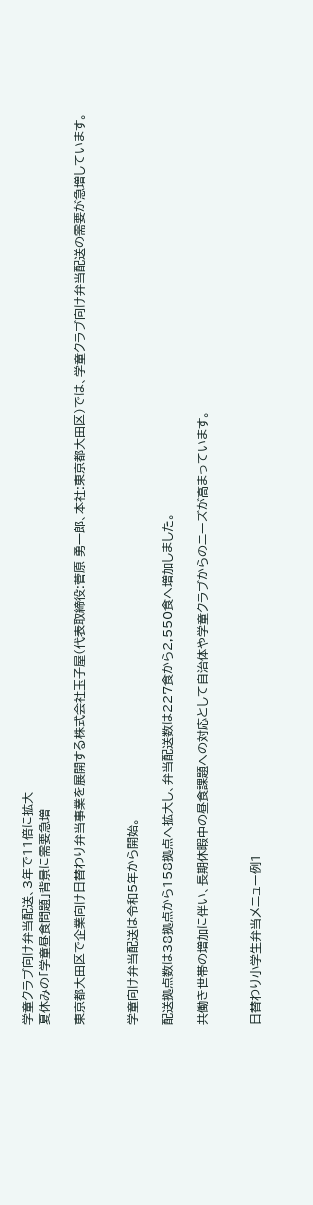学童クラブ向け弁当配送、3年で11倍に拡大
夏休みの「学童昼食問題」背景に需要急増

東京都大田区で企業向け日替わり弁当事業を展開する株式会社玉子屋(代表取締役:菅原 勇一郎、本社:東京都大田区)では、学童クラブ向け弁当配送の需要が急増しています。


学童向け弁当配送は令和5年から開始。

配送拠点数は38拠点から158拠点へ拡大し、弁当配送数は227食から2,550食へ増加しました。

共働き世帯の増加に伴い、長期休暇中の昼食課題への対応として自治体や学童クラブからのニーズが高まっています。


日替わり小学生弁当メニュー例1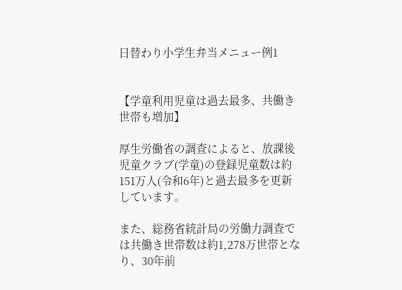日替わり小学生弁当メニュー例1


【学童利用児童は過去最多、共働き世帯も増加】

厚生労働省の調査によると、放課後児童クラブ(学童)の登録児童数は約151万人(令和6年)と過去最多を更新しています。

また、総務省統計局の労働力調査では共働き世帯数は約1,278万世帯となり、30年前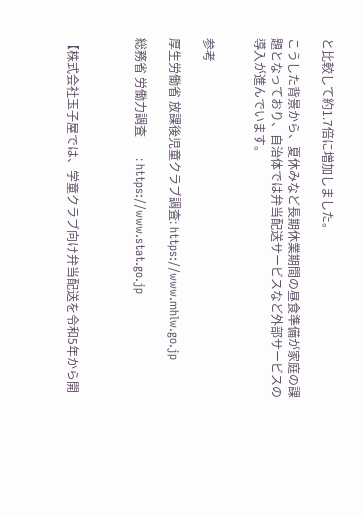と比較して約1.7倍に増加しました。

こうした背景から、夏休みなど長期休業期間の昼食準備が家庭の課題となっており、自治体では弁当配送サービスなど外部サービスの導入が進んでいます。


参考

厚生労働省 放課後児童クラブ調査: https://www.mhlw.go.jp

総務省 労働力調査       : https://www.stat.go.jp



【株式会社玉子屋では、学童クラブ向け弁当配送を令和5年から開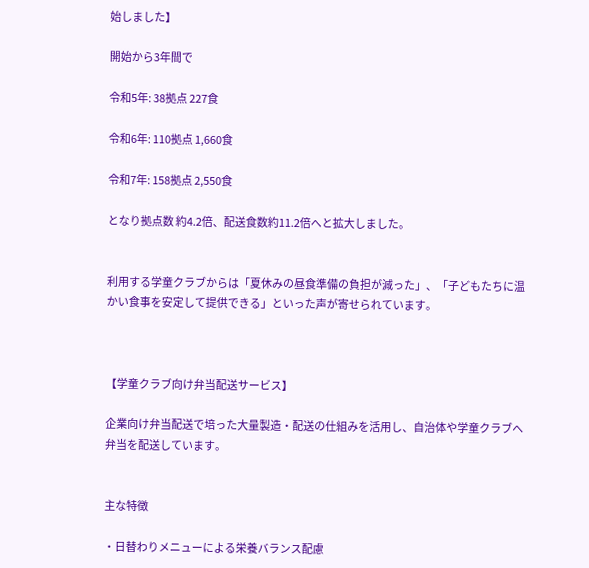始しました】

開始から3年間で

令和5年: 38拠点 227食

令和6年: 110拠点 1,660食

令和7年: 158拠点 2,550食

となり拠点数 約4.2倍、配送食数約11.2倍へと拡大しました。


利用する学童クラブからは「夏休みの昼食準備の負担が減った」、「子どもたちに温かい食事を安定して提供できる」といった声が寄せられています。



【学童クラブ向け弁当配送サービス】

企業向け弁当配送で培った大量製造・配送の仕組みを活用し、自治体や学童クラブへ弁当を配送しています。


主な特徴

・日替わりメニューによる栄養バランス配慮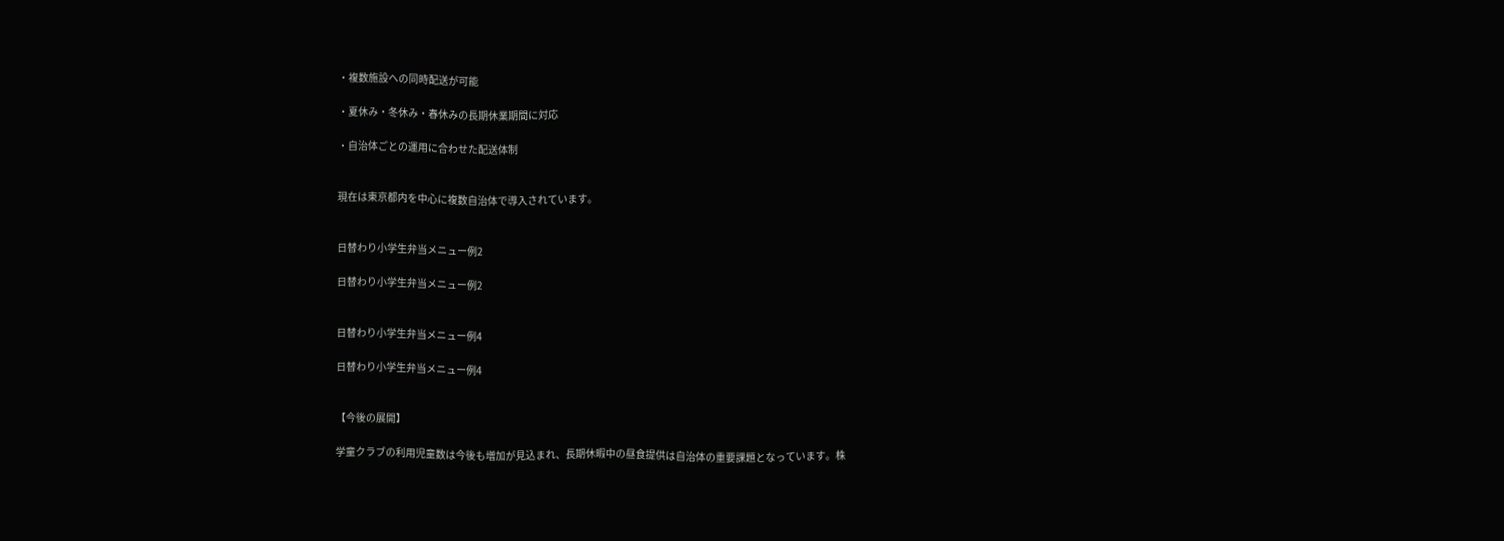・複数施設への同時配送が可能

・夏休み・冬休み・春休みの長期休業期間に対応

・自治体ごとの運用に合わせた配送体制


現在は東京都内を中心に複数自治体で導入されています。


日替わり小学生弁当メニュー例2

日替わり小学生弁当メニュー例2


日替わり小学生弁当メニュー例4

日替わり小学生弁当メニュー例4


【今後の展開】

学童クラブの利用児童数は今後も増加が見込まれ、長期休暇中の昼食提供は自治体の重要課題となっています。株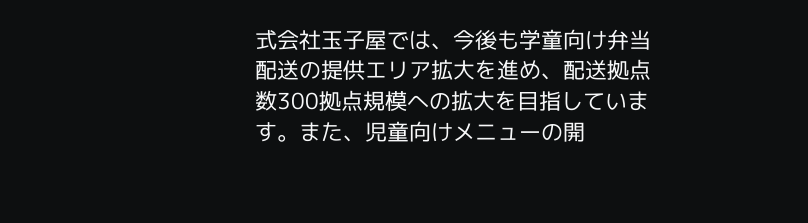式会社玉子屋では、今後も学童向け弁当配送の提供エリア拡大を進め、配送拠点数300拠点規模への拡大を目指しています。また、児童向けメニューの開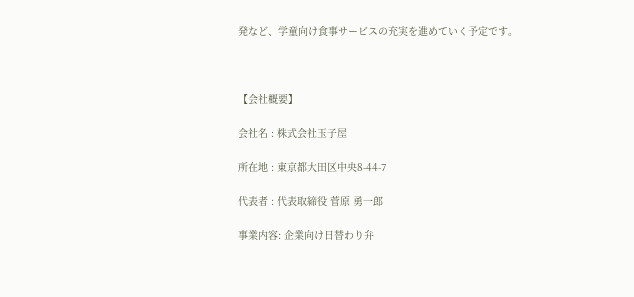発など、学童向け食事サービスの充実を進めていく予定です。



【会社概要】

会社名 : 株式会社玉子屋

所在地 : 東京都大田区中央8-44-7

代表者 : 代表取締役 菅原 勇一郎

事業内容: 企業向け日替わり弁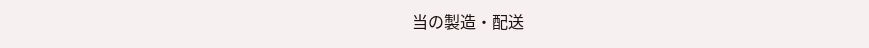当の製造・配送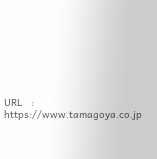URL   : https://www.tamagoya.co.jp